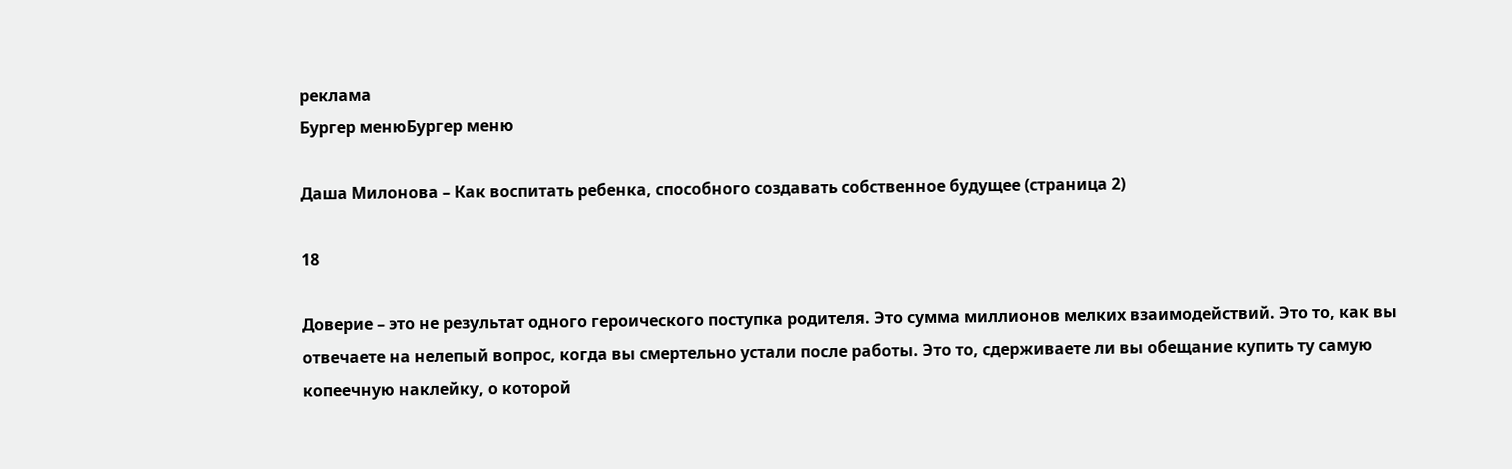реклама
Бургер менюБургер меню

Даша Милонова – Как воспитать ребенка, способного создавать собственное будущее (страница 2)

18

Доверие – это не результат одного героического поступка родителя. Это сумма миллионов мелких взаимодействий. Это то, как вы отвечаете на нелепый вопрос, когда вы смертельно устали после работы. Это то, сдерживаете ли вы обещание купить ту самую копеечную наклейку, о которой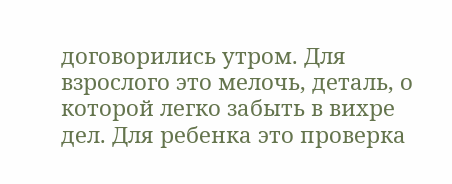договорились утром. Для взрослого это мелочь, деталь, о которой легко забыть в вихре дел. Для ребенка это проверка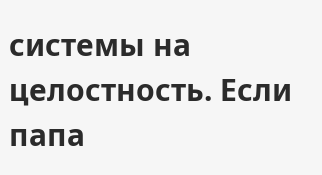системы на целостность. Если папа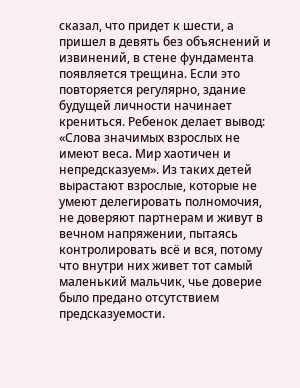сказал, что придет к шести, а пришел в девять без объяснений и извинений, в стене фундамента появляется трещина. Если это повторяется регулярно, здание будущей личности начинает крениться. Ребенок делает вывод: «Слова значимых взрослых не имеют веса. Мир хаотичен и непредсказуем». Из таких детей вырастают взрослые, которые не умеют делегировать полномочия, не доверяют партнерам и живут в вечном напряжении, пытаясь контролировать всё и вся, потому что внутри них живет тот самый маленький мальчик, чье доверие было предано отсутствием предсказуемости.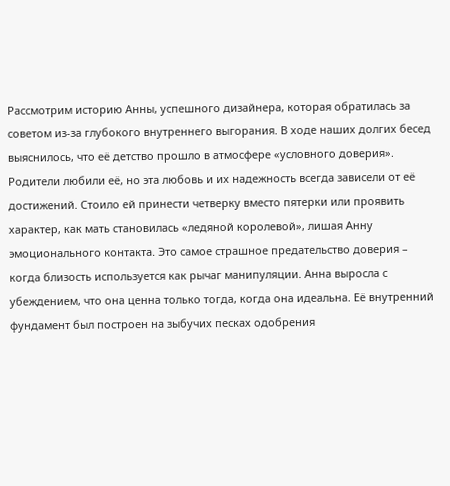Рассмотрим историю Анны, успешного дизайнера, которая обратилась за советом из-за глубокого внутреннего выгорания. В ходе наших долгих бесед выяснилось, что её детство прошло в атмосфере «условного доверия». Родители любили её, но эта любовь и их надежность всегда зависели от её достижений. Стоило ей принести четверку вместо пятерки или проявить характер, как мать становилась «ледяной королевой», лишая Анну эмоционального контакта. Это самое страшное предательство доверия – когда близость используется как рычаг манипуляции. Анна выросла с убеждением, что она ценна только тогда, когда она идеальна. Её внутренний фундамент был построен на зыбучих песках одобрения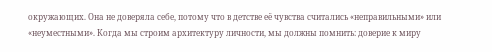окружающих. Она не доверяла себе, потому что в детстве её чувства считались «неправильными» или «неуместными». Когда мы строим архитектуру личности, мы должны помнить: доверие к миру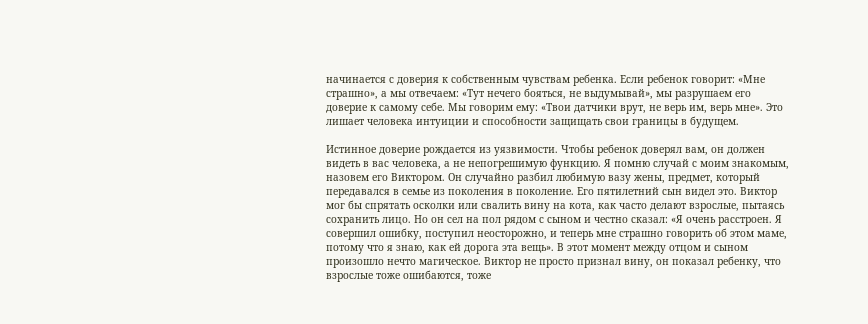начинается с доверия к собственным чувствам ребенка. Если ребенок говорит: «Мне страшно», а мы отвечаем: «Тут нечего бояться, не выдумывай», мы разрушаем его доверие к самому себе. Мы говорим ему: «Твои датчики врут, не верь им, верь мне». Это лишает человека интуиции и способности защищать свои границы в будущем.

Истинное доверие рождается из уязвимости. Чтобы ребенок доверял вам, он должен видеть в вас человека, а не непогрешимую функцию. Я помню случай с моим знакомым, назовем его Виктором. Он случайно разбил любимую вазу жены, предмет, который передавался в семье из поколения в поколение. Его пятилетний сын видел это. Виктор мог бы спрятать осколки или свалить вину на кота, как часто делают взрослые, пытаясь сохранить лицо. Но он сел на пол рядом с сыном и честно сказал: «Я очень расстроен. Я совершил ошибку, поступил неосторожно, и теперь мне страшно говорить об этом маме, потому что я знаю, как ей дорога эта вещь». В этот момент между отцом и сыном произошло нечто магическое. Виктор не просто признал вину, он показал ребенку, что взрослые тоже ошибаются, тоже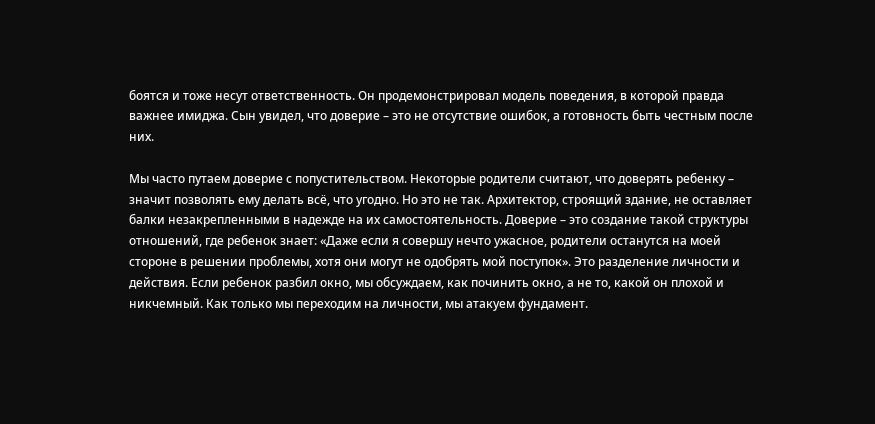боятся и тоже несут ответственность. Он продемонстрировал модель поведения, в которой правда важнее имиджа. Сын увидел, что доверие – это не отсутствие ошибок, а готовность быть честным после них.

Мы часто путаем доверие с попустительством. Некоторые родители считают, что доверять ребенку – значит позволять ему делать всё, что угодно. Но это не так. Архитектор, строящий здание, не оставляет балки незакрепленными в надежде на их самостоятельность. Доверие – это создание такой структуры отношений, где ребенок знает: «Даже если я совершу нечто ужасное, родители останутся на моей стороне в решении проблемы, хотя они могут не одобрять мой поступок». Это разделение личности и действия. Если ребенок разбил окно, мы обсуждаем, как починить окно, а не то, какой он плохой и никчемный. Как только мы переходим на личности, мы атакуем фундамент.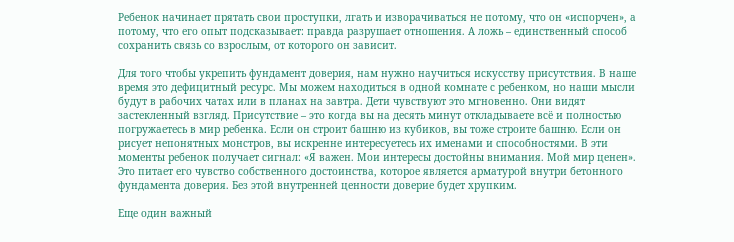Ребенок начинает прятать свои проступки, лгать и изворачиваться не потому, что он «испорчен», а потому, что его опыт подсказывает: правда разрушает отношения. А ложь – единственный способ сохранить связь со взрослым, от которого он зависит.

Для того чтобы укрепить фундамент доверия, нам нужно научиться искусству присутствия. В наше время это дефицитный ресурс. Мы можем находиться в одной комнате с ребенком, но наши мысли будут в рабочих чатах или в планах на завтра. Дети чувствуют это мгновенно. Они видят застекленный взгляд. Присутствие – это когда вы на десять минут откладываете всё и полностью погружаетесь в мир ребенка. Если он строит башню из кубиков, вы тоже строите башню. Если он рисует непонятных монстров, вы искренне интересуетесь их именами и способностями. В эти моменты ребенок получает сигнал: «Я важен. Мои интересы достойны внимания. Мой мир ценен». Это питает его чувство собственного достоинства, которое является арматурой внутри бетонного фундамента доверия. Без этой внутренней ценности доверие будет хрупким.

Еще один важный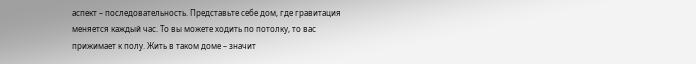аспект – последовательность. Представьте себе дом, где гравитация меняется каждый час. То вы можете ходить по потолку, то вас прижимает к полу. Жить в таком доме – значит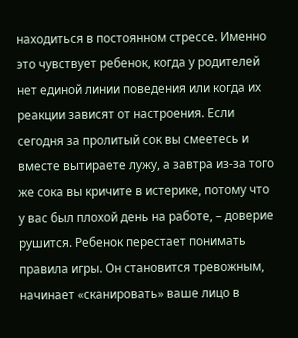находиться в постоянном стрессе. Именно это чувствует ребенок, когда у родителей нет единой линии поведения или когда их реакции зависят от настроения. Если сегодня за пролитый сок вы смеетесь и вместе вытираете лужу, а завтра из-за того же сока вы кричите в истерике, потому что у вас был плохой день на работе, – доверие рушится. Ребенок перестает понимать правила игры. Он становится тревожным, начинает «сканировать» ваше лицо в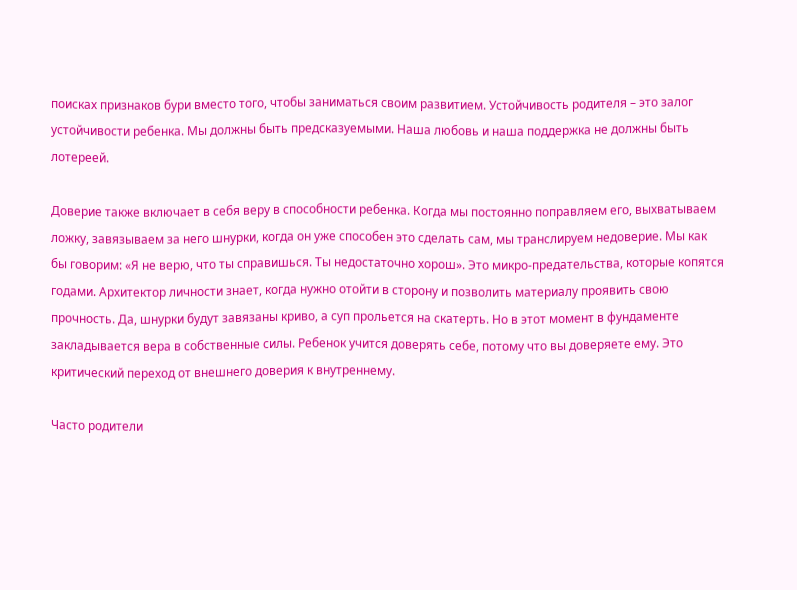поисках признаков бури вместо того, чтобы заниматься своим развитием. Устойчивость родителя – это залог устойчивости ребенка. Мы должны быть предсказуемыми. Наша любовь и наша поддержка не должны быть лотереей.

Доверие также включает в себя веру в способности ребенка. Когда мы постоянно поправляем его, выхватываем ложку, завязываем за него шнурки, когда он уже способен это сделать сам, мы транслируем недоверие. Мы как бы говорим: «Я не верю, что ты справишься. Ты недостаточно хорош». Это микро-предательства, которые копятся годами. Архитектор личности знает, когда нужно отойти в сторону и позволить материалу проявить свою прочность. Да, шнурки будут завязаны криво, а суп прольется на скатерть. Но в этот момент в фундаменте закладывается вера в собственные силы. Ребенок учится доверять себе, потому что вы доверяете ему. Это критический переход от внешнего доверия к внутреннему.

Часто родители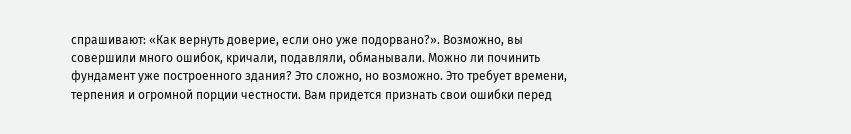спрашивают: «Как вернуть доверие, если оно уже подорвано?». Возможно, вы совершили много ошибок, кричали, подавляли, обманывали. Можно ли починить фундамент уже построенного здания? Это сложно, но возможно. Это требует времени, терпения и огромной порции честности. Вам придется признать свои ошибки перед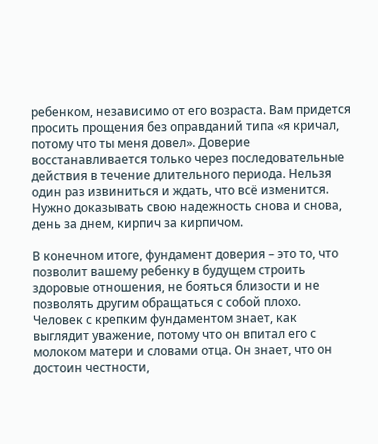ребенком, независимо от его возраста. Вам придется просить прощения без оправданий типа «я кричал, потому что ты меня довел». Доверие восстанавливается только через последовательные действия в течение длительного периода. Нельзя один раз извиниться и ждать, что всё изменится. Нужно доказывать свою надежность снова и снова, день за днем, кирпич за кирпичом.

В конечном итоге, фундамент доверия – это то, что позволит вашему ребенку в будущем строить здоровые отношения, не бояться близости и не позволять другим обращаться с собой плохо. Человек с крепким фундаментом знает, как выглядит уважение, потому что он впитал его с молоком матери и словами отца. Он знает, что он достоин честности,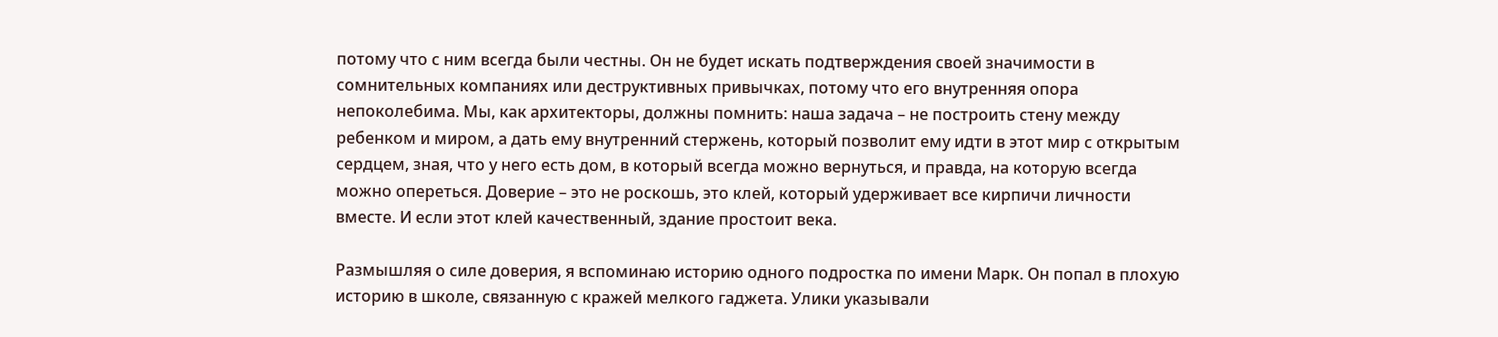потому что с ним всегда были честны. Он не будет искать подтверждения своей значимости в сомнительных компаниях или деструктивных привычках, потому что его внутренняя опора непоколебима. Мы, как архитекторы, должны помнить: наша задача – не построить стену между ребенком и миром, а дать ему внутренний стержень, который позволит ему идти в этот мир с открытым сердцем, зная, что у него есть дом, в который всегда можно вернуться, и правда, на которую всегда можно опереться. Доверие – это не роскошь, это клей, который удерживает все кирпичи личности вместе. И если этот клей качественный, здание простоит века.

Размышляя о силе доверия, я вспоминаю историю одного подростка по имени Марк. Он попал в плохую историю в школе, связанную с кражей мелкого гаджета. Улики указывали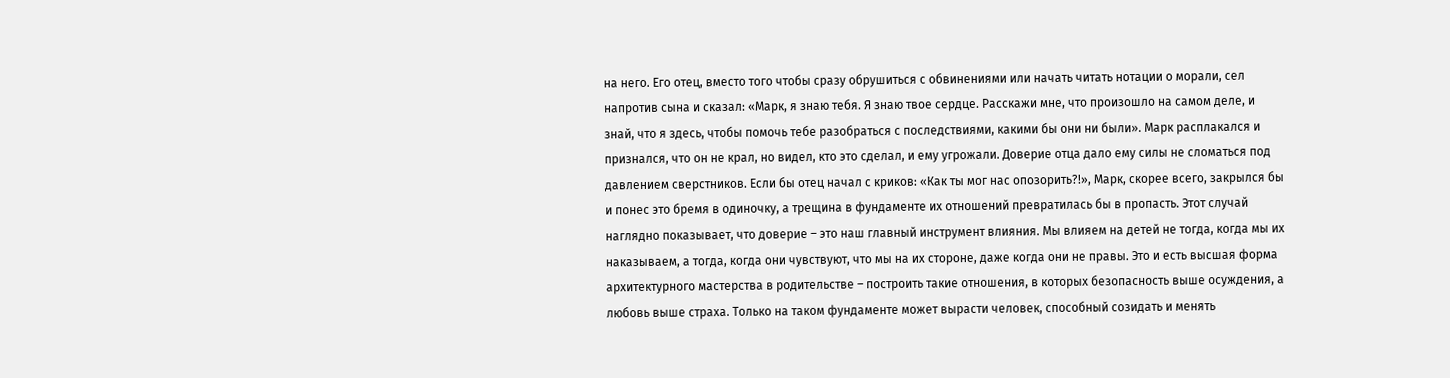на него. Его отец, вместо того чтобы сразу обрушиться с обвинениями или начать читать нотации о морали, сел напротив сына и сказал: «Марк, я знаю тебя. Я знаю твое сердце. Расскажи мне, что произошло на самом деле, и знай, что я здесь, чтобы помочь тебе разобраться с последствиями, какими бы они ни были». Марк расплакался и признался, что он не крал, но видел, кто это сделал, и ему угрожали. Доверие отца дало ему силы не сломаться под давлением сверстников. Если бы отец начал с криков: «Как ты мог нас опозорить?!», Марк, скорее всего, закрылся бы и понес это бремя в одиночку, а трещина в фундаменте их отношений превратилась бы в пропасть. Этот случай наглядно показывает, что доверие – это наш главный инструмент влияния. Мы влияем на детей не тогда, когда мы их наказываем, а тогда, когда они чувствуют, что мы на их стороне, даже когда они не правы. Это и есть высшая форма архитектурного мастерства в родительстве – построить такие отношения, в которых безопасность выше осуждения, а любовь выше страха. Только на таком фундаменте может вырасти человек, способный созидать и менять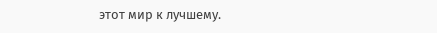этот мир к лучшему.